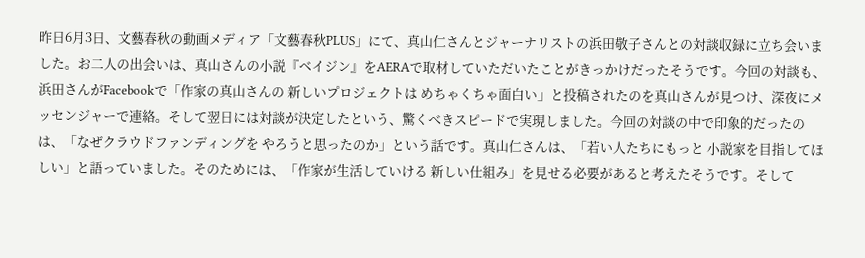昨日6月3日、文藝春秋の動画メディア「文藝春秋PLUS」にて、真山仁さんとジャーナリストの浜田敬子さんとの対談収録に立ち会いました。お二人の出会いは、真山さんの小説『ベイジン』をAERAで取材していただいたことがきっかけだったそうです。今回の対談も、浜田さんがFacebookで「作家の真山さんの 新しいプロジェクトは めちゃくちゃ面白い」と投稿されたのを真山さんが見つけ、深夜にメッセンジャーで連絡。そして翌日には対談が決定したという、驚くべきスピードで実現しました。今回の対談の中で印象的だったのは、「なぜクラウドファンディングを やろうと思ったのか」という話です。真山仁さんは、「若い人たちにもっと 小説家を目指してほしい」と語っていました。そのためには、「作家が生活していける 新しい仕組み」を見せる必要があると考えたそうです。そして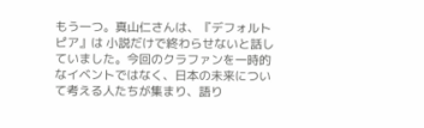もう一つ。真山仁さんは、『デフォルトピア』は 小説だけで終わらせないと話していました。今回のクラファンを一時的なイベントではなく、日本の未来について考える人たちが集まり、語り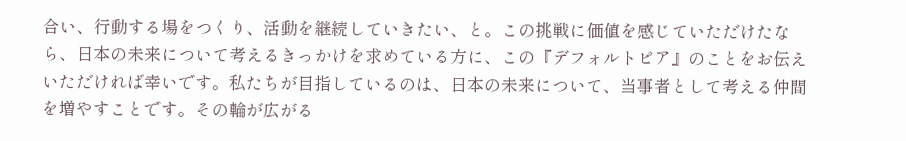合い、行動する場をつくり、活動を継続していきたい、と。この挑戦に価値を感じていただけたなら、日本の未来について考えるきっかけを求めている方に、この『デフォルトピア』のことをお伝えいただければ幸いです。私たちが目指しているのは、日本の未来について、当事者として考える仲間を増やすことです。その輪が広がる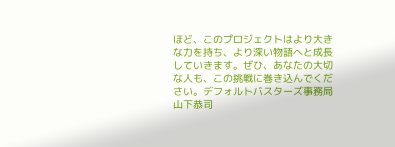ほど、このプロジェクトはより大きな力を持ち、より深い物語へと成長していきます。ぜひ、あなたの大切な人も、この挑戦に巻き込んでください。デフォルトバスターズ事務局山下恭司